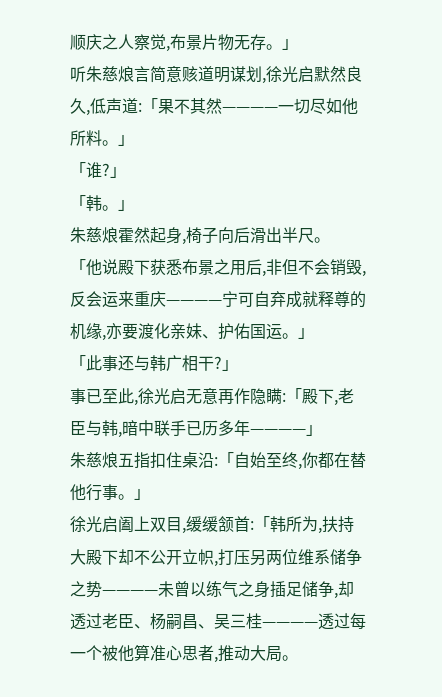顺庆之人察觉,布景片物无存。」
听朱慈烺言简意赅道明谋划,徐光启默然良久,低声道:「果不其然————一切尽如他所料。」
「谁?」
「韩。」
朱慈烺霍然起身,椅子向后滑出半尺。
「他说殿下获悉布景之用后,非但不会销毁,反会运来重庆————宁可自弃成就释尊的机缘,亦要渡化亲妹、护佑国运。」
「此事还与韩广相干?」
事已至此,徐光启无意再作隐瞒:「殿下,老臣与韩,暗中联手已历多年————」
朱慈烺五指扣住桌沿:「自始至终,你都在替他行事。」
徐光启阖上双目,缓缓颔首:「韩所为,扶持大殿下却不公开立帜,打压另两位维系储争之势————未曾以练气之身插足储争,却透过老臣、杨嗣昌、吴三桂————透过每一个被他算准心思者,推动大局。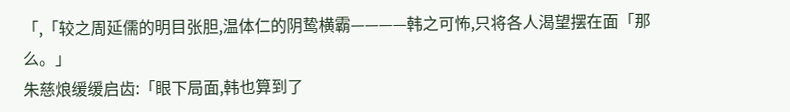「,「较之周延儒的明目张胆,温体仁的阴鸷横霸————韩之可怖,只将各人渴望摆在面「那么。」
朱慈烺缓缓启齿:「眼下局面,韩也算到了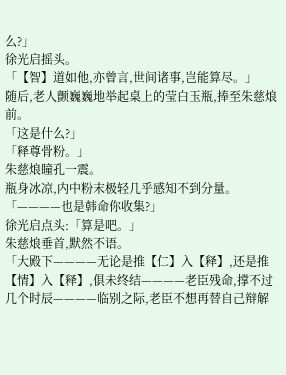么?」
徐光启摇头。
「【智】道如他,亦曾言,世间诸事,岂能算尽。」
随后,老人颤巍巍地举起桌上的莹白玉瓶,捧至朱慈烺前。
「这是什么?」
「释尊骨粉。」
朱慈烺瞳孔一震。
瓶身冰凉,内中粉末极轻几乎感知不到分量。
「————也是韩命你收集?」
徐光启点头:「算是吧。」
朱慈烺垂首,默然不语。
「大殿下————无论是推【仁】入【释】,还是推【情】入【释】,俱未终结————老臣残命,撑不过几个时辰————临别之际,老臣不想再替自己辩解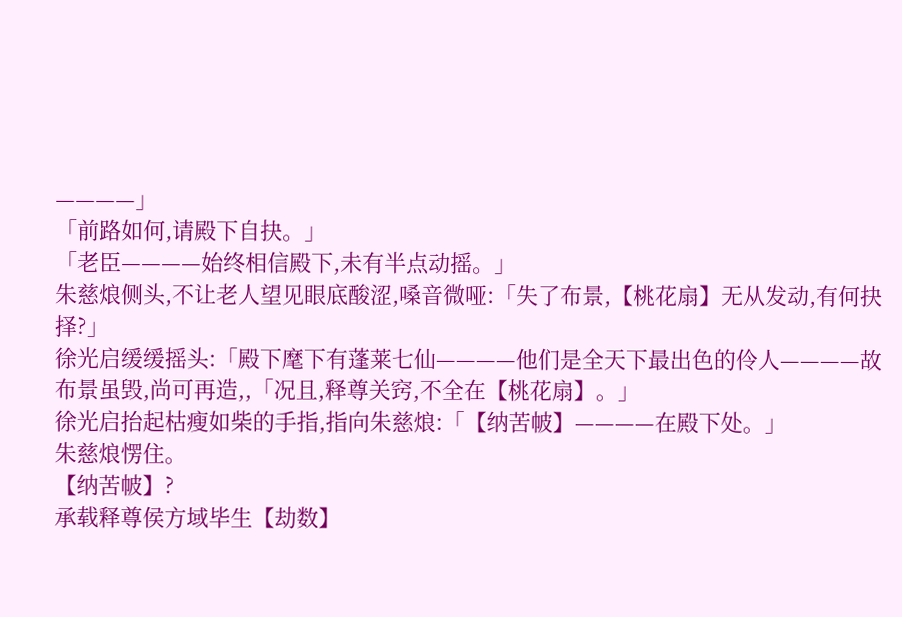————」
「前路如何,请殿下自抉。」
「老臣————始终相信殿下,未有半点动摇。」
朱慈烺侧头,不让老人望见眼底酸涩,嗓音微哑:「失了布景,【桃花扇】无从发动,有何抉择?」
徐光启缓缓摇头:「殿下麾下有蓬莱七仙————他们是全天下最出色的伶人————故布景虽毁,尚可再造,,「况且,释尊关窍,不全在【桃花扇】。」
徐光启抬起枯瘦如柴的手指,指向朱慈烺:「【纳苦帔】————在殿下处。」
朱慈烺愣住。
【纳苦帔】?
承载释尊侯方域毕生【劫数】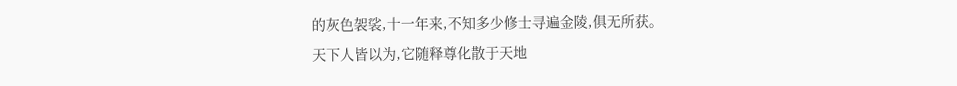的灰色袈裟,十一年来,不知多少修士寻遍金陵,俱无所获。
天下人皆以为,它随释尊化散于天地